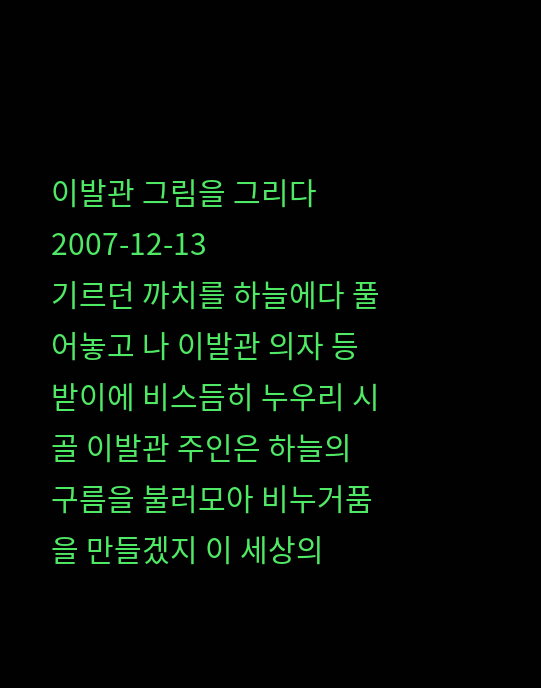이발관 그림을 그리다
2007-12-13
기르던 까치를 하늘에다 풀어놓고 나 이발관 의자 등받이에 비스듬히 누우리 시골 이발관 주인은 하늘의 구름을 불러모아 비누거품을 만들겠지 이 세상의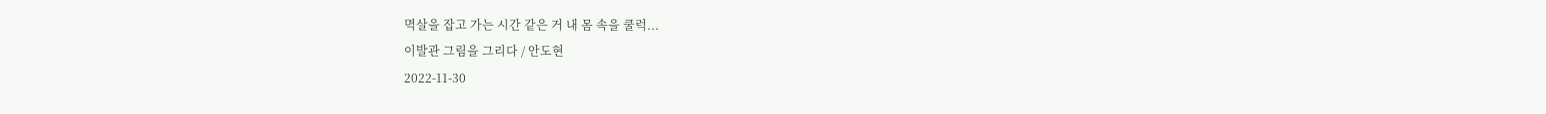멱살을 잡고 가는 시간 같은 거 내 몸 속을 쿨럭...
이발관 그림을 그리다 / 안도현
2022-11-30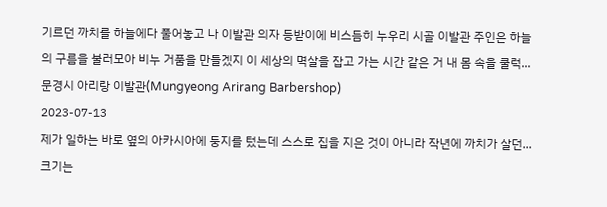기르던 까치를 하늘에다 풀어놓고 나 이발관 의자 등받이에 비스듬히 누우리 시골 이발관 주인은 하늘의 구름을 불러모아 비누 거품을 만들겠지 이 세상의 멱살을 잡고 가는 시간 같은 거 내 몸 속을 쿨럭...
문경시 아리랑 이발관(Mungyeong Arirang Barbershop)
2023-07-13
제가 일하는 바로 옆의 아카시아에 둥지를 텄는데 스스로 집을 지은 것이 아니라 작년에 까치가 살던... 크기는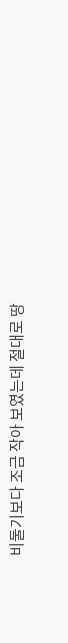비둘기보다 조금 작아 보였는데 절대로 땅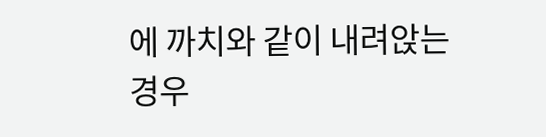에 까치와 같이 내려앉는 경우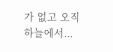가 없고 오직 하늘에서...